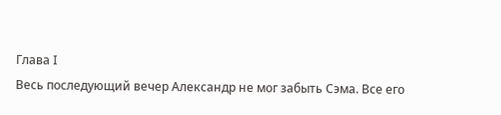Глава I
Весь последующий вечер Александр не мог забыть Сэма. Все его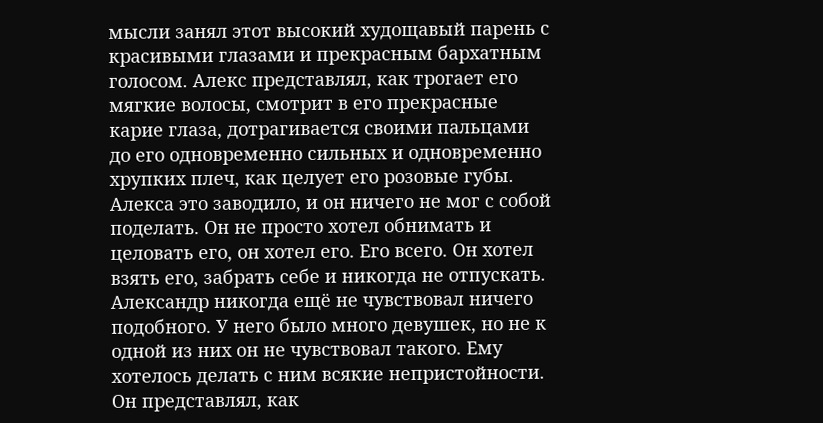мысли занял этот высокий худощавый парень с красивыми глазами и прекрасным бархатным голосом. Алекс представлял, как трогает его мягкие волосы, смотрит в его прекрасные карие глаза, дотрагивается своими пальцами до его одновременно сильных и одновременно хрупких плеч, как целует его розовые губы. Алекса это заводило, и он ничего не мог с собой поделать. Он не просто хотел обнимать и целовать его, он хотел его. Его всего. Он хотел взять его, забрать себе и никогда не отпускать.
Александр никогда ещё не чувствовал ничего подобного. У него было много девушек, но не к одной из них он не чувствовал такого. Ему хотелось делать с ним всякие непристойности. Он представлял, как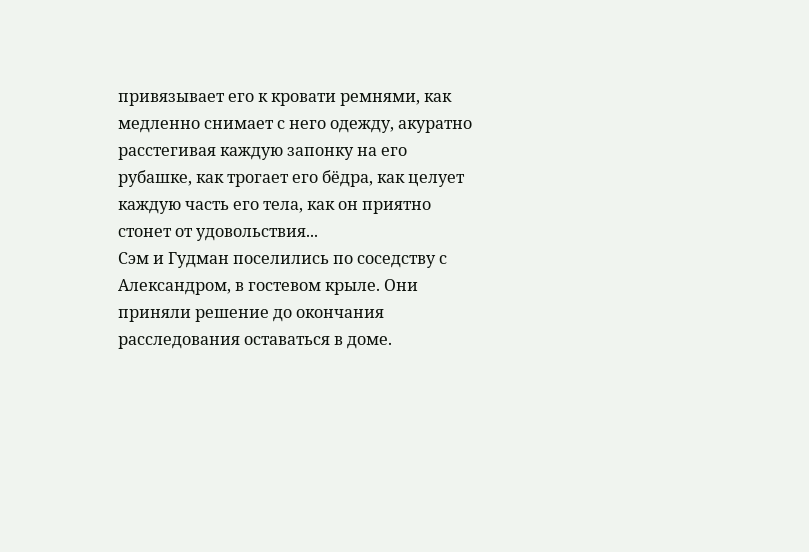привязывает его к кровати ремнями, как медленно снимает с него одежду, акуратно расстегивая каждую запонку на его рубашке, как трогает его бёдра, как целует каждую часть его тела, как он приятно стонет от удовольствия...
Сэм и Гудман поселились по соседству с Александром, в гостевом крыле. Они приняли решение до окончания расследования оставаться в доме.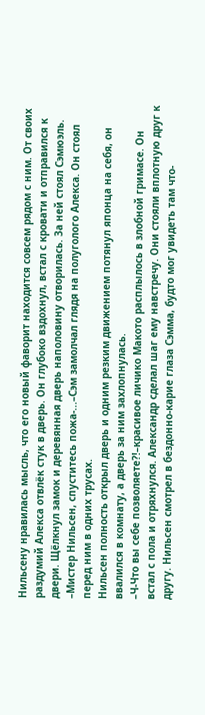Нильсену нравилась мысль, что его новый фаворит находится совсем рядом с ним. От своих раздумий Алекса отвлёк стук в дверь. Он глубоко вздохнул, встал с кровати и отправился к двери. Щёлкнул замок и деревянная дверь наполовину отворилась. За ней стоял Сэмюэль.
–Мистер Нильсен, спуститесь пожа-...–Сэм замолчал глядя на полуголого Алекса. Он стоял перед ним в одних трусах.
Нильсен полность открыл дверь и одним резким движением потянул японца на себя, он ввалился в комнату, а дверь за ним захлопнулась.
–Ч-Что вы себе позволяете?!–красивое личико Макото расплылось в злобной гримасе. Он встал с пола и отряхнулся. Александр сделал шаг ему навстречу. Они стояли вплотную друг к другу. Нильсен смотрел в бездонно-карие глаза Сэмма, будто мог увидеть там что-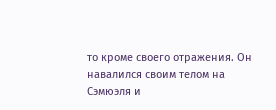то кроме своего отражения. Он навалился своим телом на Сэмюэля и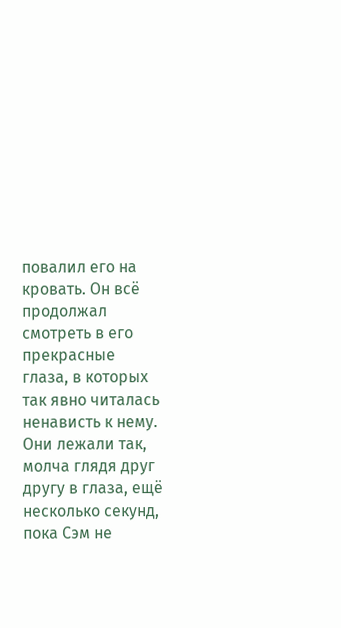повалил его на кровать. Он всё продолжал смотреть в его прекрасные глаза, в которых так явно читалась ненависть к нему. Они лежали так, молча глядя друг другу в глаза, ещё несколько секунд, пока Сэм не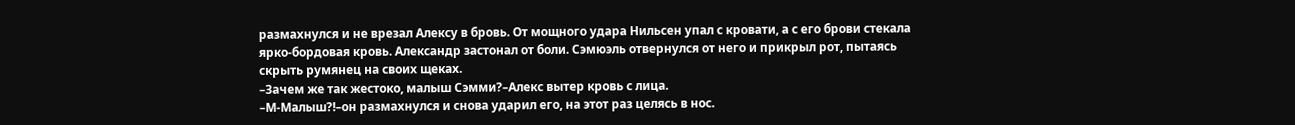размахнулся и не врезал Алексу в бровь. От мощного удара Нильсен упал с кровати, а с его брови стекала ярко-бордовая кровь. Александр застонал от боли. Сэмюэль отвернулся от него и прикрыл рот, пытаясь скрыть румянец на своих щеках.
–Зачем же так жестоко, малыш Сэмми?–Алекс вытер кровь с лица.
–М-Малыш?!–он размахнулся и снова ударил его, на этот раз целясь в нос.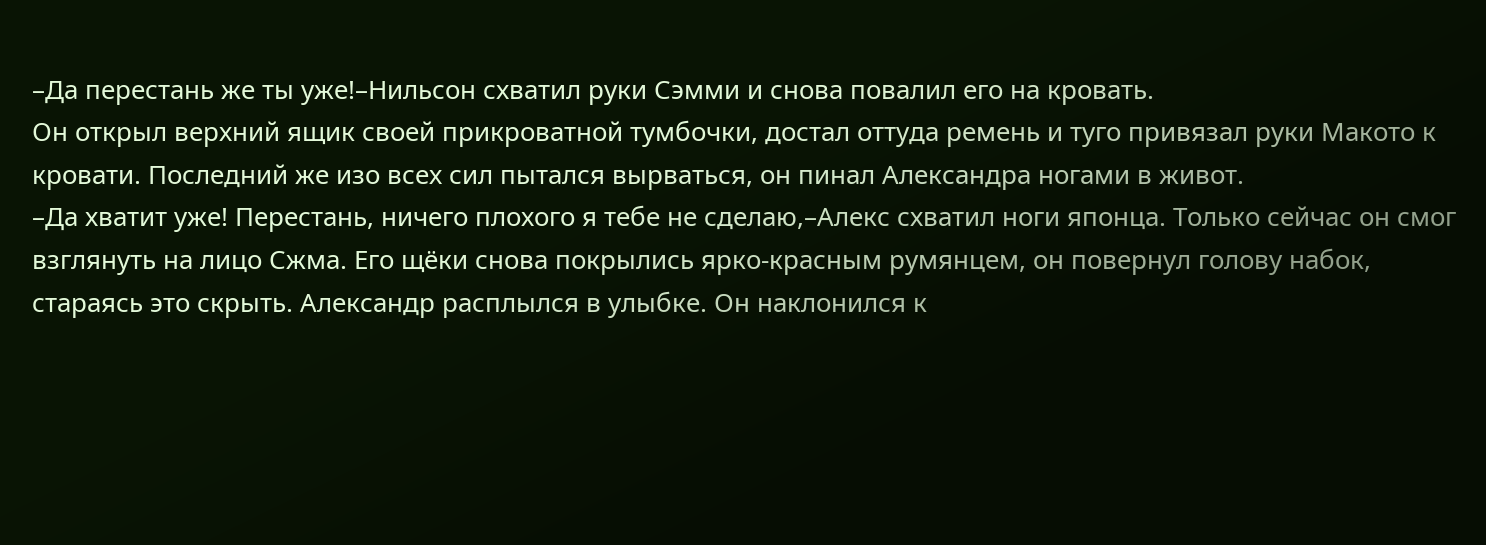–Да перестань же ты уже!–Нильсон схватил руки Сэмми и снова повалил его на кровать.
Он открыл верхний ящик своей прикроватной тумбочки, достал оттуда ремень и туго привязал руки Макото к кровати. Последний же изо всех сил пытался вырваться, он пинал Александра ногами в живот.
–Да хватит уже! Перестань, ничего плохого я тебе не сделаю,–Алекс схватил ноги японца. Только сейчас он смог взглянуть на лицо Сжма. Его щёки снова покрылись ярко-красным румянцем, он повернул голову набок, стараясь это скрыть. Александр расплылся в улыбке. Он наклонился к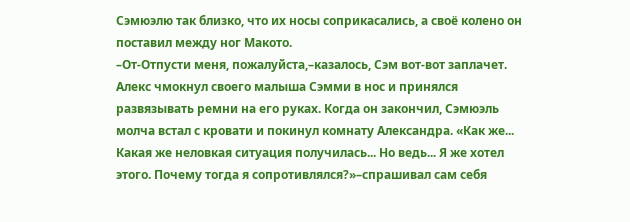Сэмюэлю так близко, что их носы соприкасались, а своё колено он поставил между ног Макото.
–От-Отпусти меня, пожалуйста,–казалось, Сэм вот-вот заплачет.
Алекс чмокнул своего малыша Сэмми в нос и принялся развязывать ремни на его руках. Когда он закончил, Сэмюэль молча встал с кровати и покинул комнату Александра. «Как же... Какая же неловкая ситуация получилась... Но ведь... Я же хотел этого. Почему тогда я сопротивлялся?»–спрашивал сам себя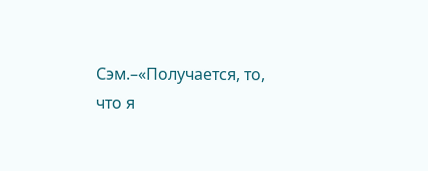Сэм.–«Получается, то, что я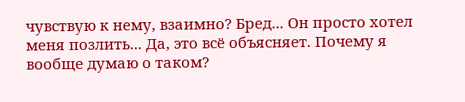чувствую к нему, взаимно? Бред... Он просто хотел меня позлить... Да, это всё объясняет. Почему я вообще думаю о таком?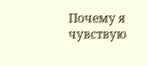Почему я чувствую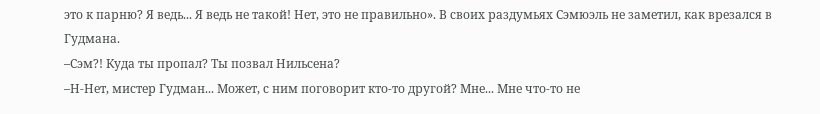это к парню? Я ведь... Я ведь не такой! Нет, это не правильно». В своих раздумьях Сэмюэль не заметил, как врезался в Гудмана.
–Сэм?! Куда ты пропал? Ты позвал Нильсена?
–Н-Нет, мистер Гудман... Может, с ним поговорит кто-то другой? Мне... Мне что-то не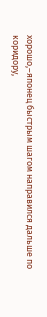хорошо,–японец быстрым шагом направился дальше по коридору,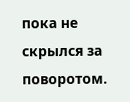пока не скрылся за поворотом.